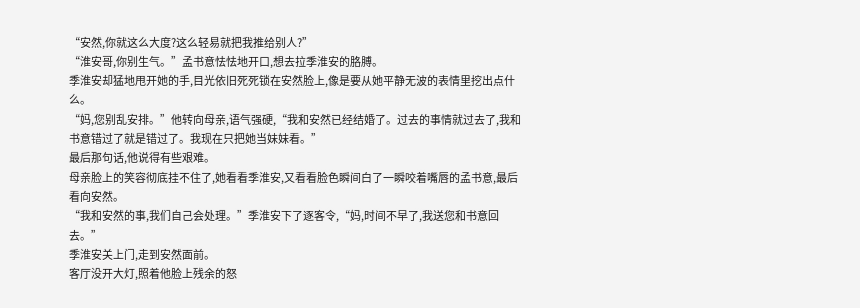“安然,你就这么大度?这么轻易就把我推给别人?”
“淮安哥,你别生气。”孟书意怯怯地开口,想去拉季淮安的胳膊。
季淮安却猛地甩开她的手,目光依旧死死锁在安然脸上,像是要从她平静无波的表情里挖出点什么。
“妈,您别乱安排。”他转向母亲,语气强硬,“我和安然已经结婚了。过去的事情就过去了,我和书意错过了就是错过了。我现在只把她当妹妹看。”
最后那句话,他说得有些艰难。
母亲脸上的笑容彻底挂不住了,她看看季淮安,又看看脸色瞬间白了一瞬咬着嘴唇的孟书意,最后看向安然。
“我和安然的事,我们自己会处理。”季淮安下了逐客令,“妈,时间不早了,我送您和书意回去。”
季淮安关上门,走到安然面前。
客厅没开大灯,照着他脸上残余的怒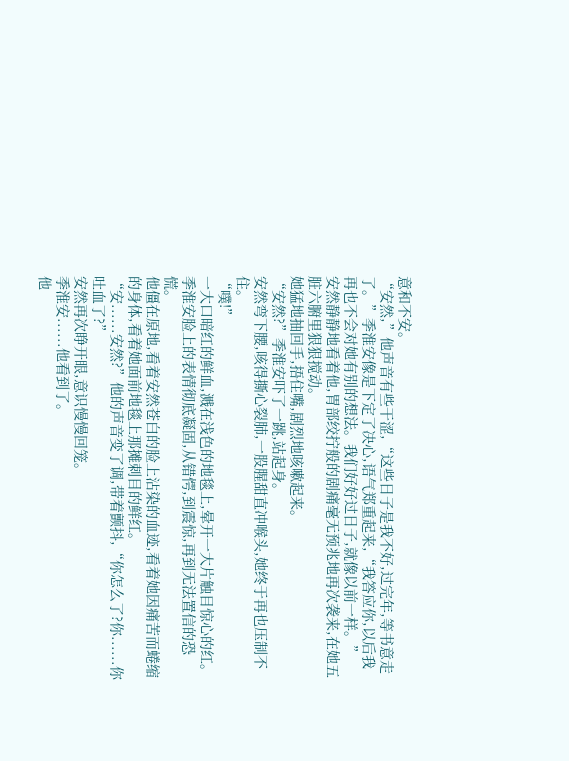意和不安。
“安然,”他声音有些干涩,“这些日子是我不好,过完年,等书意走了。”季淮安像是下定了决心,语气郑重起来,“我答应你,以后我再也不会对她有别的想法。我们好好过日子,就像以前一样。”
安然静静地看着他,胃部绞拧般的剧痛毫无预兆地再次袭来,在她五脏六腑里狠狠搅动。
她猛地抽回手,捂住嘴,剧烈地咳嗽起来。
“安然?”季淮安吓了一跳,站起身。
安然弯下腰,咳得撕心裂肺,一股腥甜直冲喉头,她终于再也压制不住。
“噗!”
一大口暗红的鲜血,溅在浅色的地毯上,晕开一大片触目惊心的红。
季淮安脸上的表情彻底凝固,从错愕,到震惊,再到无法置信的恐慌。
他僵在原地,看着安然苍白的脸上沾染的血迹,看着她因痛苦而蜷缩的身体,看着她面前地毯上那摊刺目的鲜红。
“安......安然?”他的声音变了调,带着颤抖,“你怎么了?你......你吐血了?”
安然再次睁开眼,意识慢慢回笼。
季淮安......他看到了。
他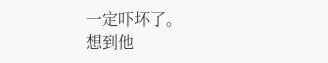一定吓坏了。
想到他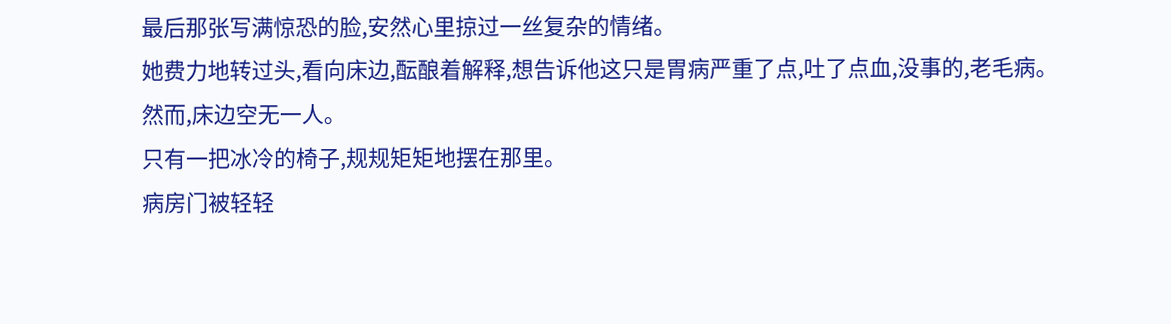最后那张写满惊恐的脸,安然心里掠过一丝复杂的情绪。
她费力地转过头,看向床边,酝酿着解释,想告诉他这只是胃病严重了点,吐了点血,没事的,老毛病。
然而,床边空无一人。
只有一把冰冷的椅子,规规矩矩地摆在那里。
病房门被轻轻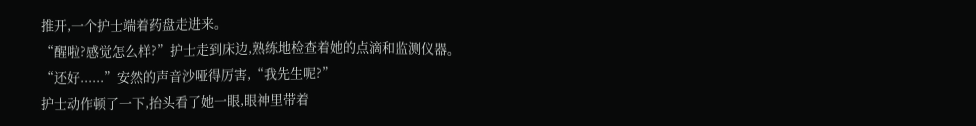推开,一个护士端着药盘走进来。
“醒啦?感觉怎么样?”护士走到床边,熟练地检查着她的点滴和监测仪器。
“还好......”安然的声音沙哑得厉害,“我先生呢?”
护士动作顿了一下,抬头看了她一眼,眼神里带着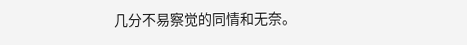几分不易察觉的同情和无奈。